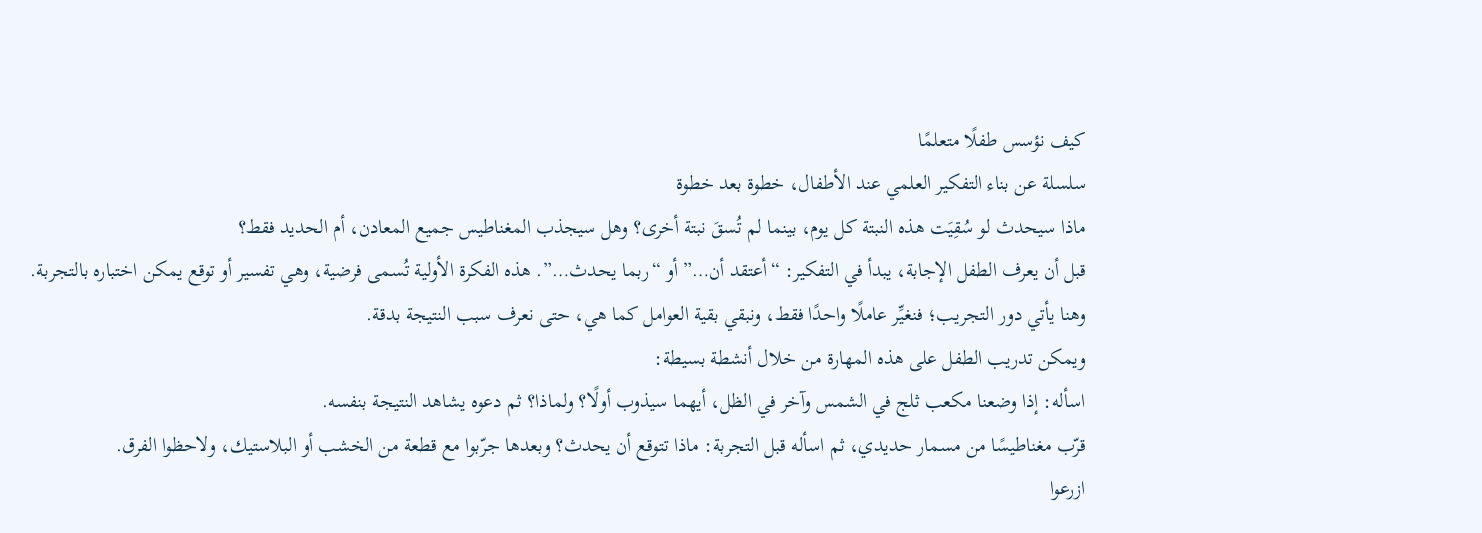كيف نؤسس طفلًا متعلمًا
سلسلة عن بناء التفكير العلمي عند الأطفال، خطوة بعد خطوة
ماذا سيحدث لو سُقِيَت هذه النبتة كل يوم، بينما لم تُسقَ نبتة أخرى؟ وهل سيجذب المغناطيس جميع المعادن، أم الحديد فقط؟
قبل أن يعرف الطفل الإجابة، يبدأ في التفكير: “أعتقد أن…” أو “ربما يحدث…”. هذه الفكرة الأولية تُسمى فرضية، وهي تفسير أو توقع يمكن اختباره بالتجربة.
وهنا يأتي دور التجريب؛ فنغيِّر عاملًا واحدًا فقط، ونبقي بقية العوامل كما هي، حتى نعرف سبب النتيجة بدقة.
ويمكن تدريب الطفل على هذه المهارة من خلال أنشطة بسيطة:
اسأله: إذا وضعنا مكعب ثلج في الشمس وآخر في الظل، أيهما سيذوب أولًا؟ ولماذا؟ ثم دعوه يشاهد النتيجة بنفسه.
قرّب مغناطيسًا من مسمار حديدي، ثم اسأله قبل التجربة: ماذا تتوقع أن يحدث؟ وبعدها جرّبوا مع قطعة من الخشب أو البلاستيك، ولاحظوا الفرق.
ازرعوا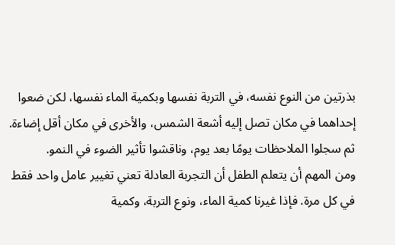بذرتين من النوع نفسه، في التربة نفسها وبكمية الماء نفسها، لكن ضعوا إحداهما في مكان تصل إليه أشعة الشمس، والأخرى في مكان أقل إضاءة. ثم سجلوا الملاحظات يومًا بعد يوم، وناقشوا تأثير الضوء في النمو.
ومن المهم أن يتعلم الطفل أن التجربة العادلة تعني تغيير عامل واحد فقط في كل مرة. فإذا غيرنا كمية الماء، ونوع التربة، وكمية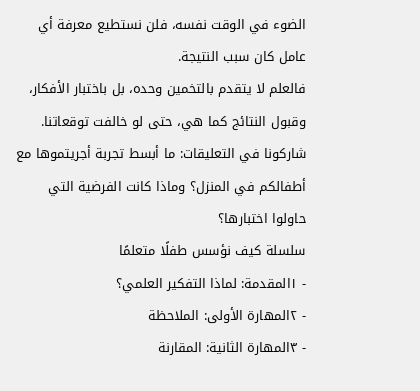الضوء في الوقت نفسه، فلن نستطيع معرفة أي عامل كان سبب النتيجة.
فالعلم لا يتقدم بالتخمين وحده، بل باختبار الأفكار، وقبول النتائج كما هي، حتى لو خالفت توقعاتنا.
شاركونا في التعليقات: ما أبسط تجربة أجريتموها مع أطفالكم في المنزل؟ وماذا كانت الفرضية التي حاولوا اختبارها؟
سلسلة كيف نؤسس طفلًا متعلمًا
- ١المقدمة: لماذا التفكير العلمي؟
- ٢المهارة الأولى: الملاحظة
- ٣المهارة الثانية: المقارنة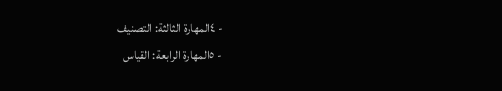- ٤المهارة الثالثة: التصنيف
- ٥المهارة الرابعة: القياس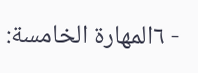- ٦المهارة الخامسة: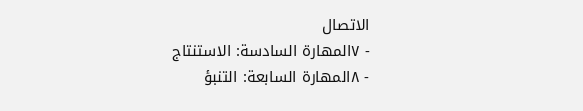الاتصال
- ٧المهارة السادسة: الاستنتاج
- ٨المهارة السابعة: التنبؤ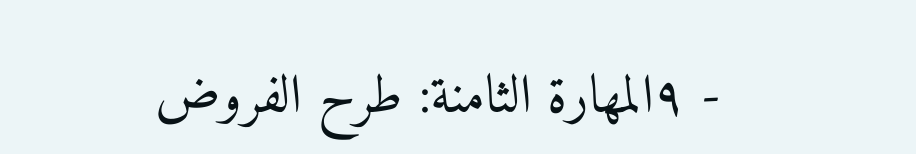- ٩المهارة الثامنة: طرح الفروض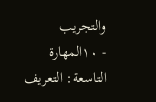والتجريب
- ١٠المهارة التاسعة: التعريف